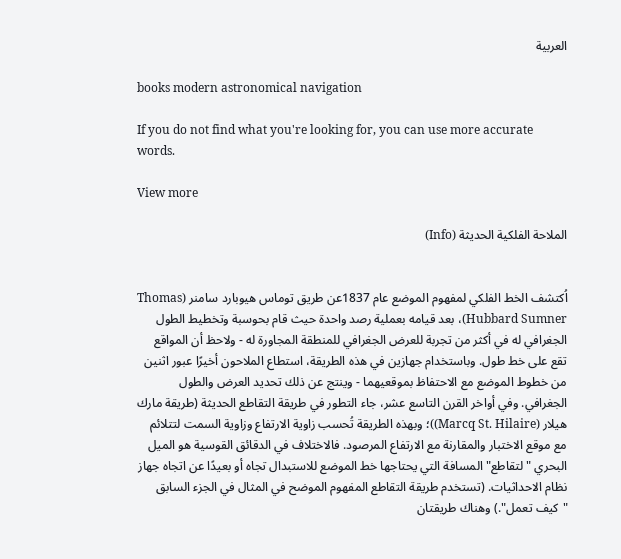العربية

books modern astronomical navigation

If you do not find what you're looking for, you can use more accurate words.

View more

الملاحة الفلكية الحديثة (Info)


اُكتشف الخط الفلكي لمفهوم الموضع عام 1837عن طريق توماس هيوبارد سامنر (Thomas Hubbard Sumner)، بعد قيامه بعملية رصد واحدة حيث قام بحوسبة وتخطيط الطول الجغرافي له في أكثر من تجربة للعرض الجغرافي للمنطقة المجاورة له - ولاحظ أن المواقع تقع على خط طول. وباستخدام جهازين في هذه الطريقة، استطاع الملاحون أخيرًا عبور اثنين من خطوط الموضع مع الاحتفاظ بموقعيهما - وينتج عن ذلك تحديد العرض والطول الجغرافي. وفي أواخر القرن التاسع عشر، جاء التطور في طريقة التقاطع الحديثة (طريقة مارك هيلار (Marcq St. Hilaire))؛ وبهذه الطريقة تُحسب زاوية الارتفاع وزاوية السمت لتتلائم مع موقع الاختبار والمقارنة مع الارتفاع المرصود. فالاختلاف في الدقائق القوسية هو الميل البحري "لتقاطع" المسافة التي يحتاجها خط الموضع للاستبدال تجاه أو بعيدًا عن اتجاه جهاز نظام الاحداثيات. (تستخدم طريقة التقاطع المفهوم الموضح في المثال في الجزء السابق "كيف تعمل".) وهناك طريقتان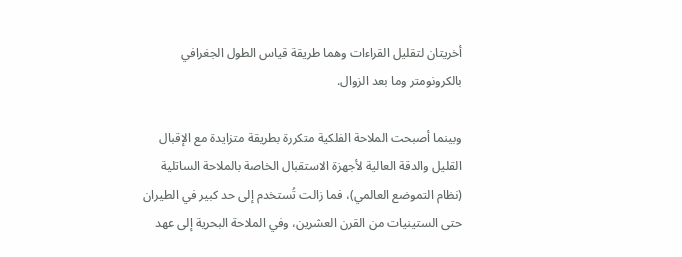أخريتان لتقليل القراءات وهما طريقة قياس الطول الجغرافي بالكرونومتر وما بعد الزوال.

وبينما أصبحت الملاحة الفلكية متكررة بطريقة متزايدة مع الإقبال القليل والدقة العالية لأجهزة الاستقبال الخاصة بالملاحة الساتلية (نظام التموضع العالمي)، فما زالت تُستخدم إلى حد كبير في الطيران حتى الستينيات من القرن العشرين، وفي الملاحة البحرية إلى عهد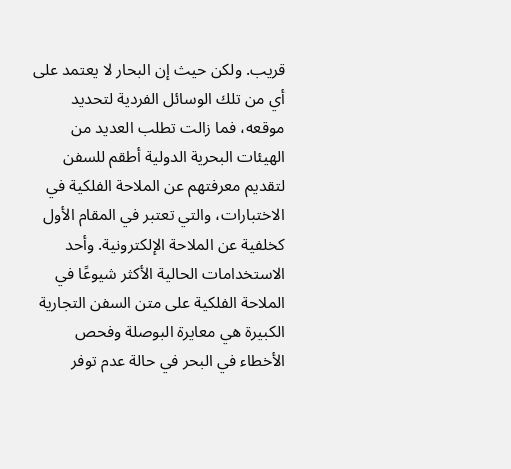قريب. ولكن حيث إن البحار لا يعتمد على أي من تلك الوسائل الفردية لتحديد موقعه، فما زالت تطلب العديد من الهيئات البحرية الدولية أطقم للسفن لتقديم معرفتهم عن الملاحة الفلكية في الاختبارات، والتي تعتبر في المقام الأول كخلفية عن الملاحة الإلكترونية. وأحد الاستخدامات الحالية الأكثر شيوعًا في الملاحة الفلكية على متن السفن التجارية الكبيرة هي معايرة البوصلة وفحص الأخطاء في البحر في حالة عدم توفر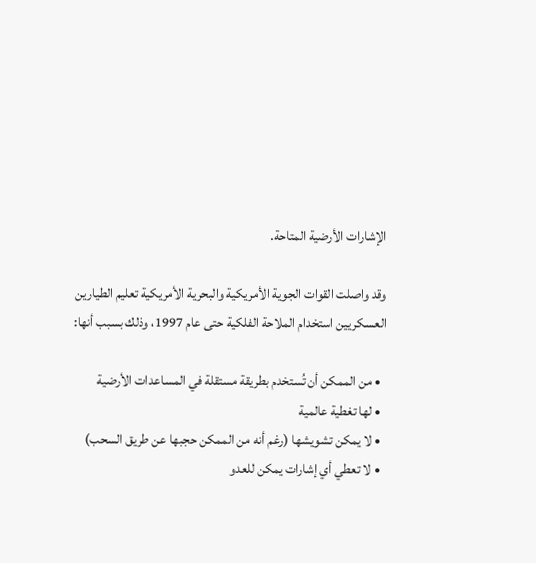الإشارات الأرضية المتاحة.

وقد واصلت القوات الجوية الأمريكية والبحرية الأمريكية تعليم الطيارين العسكريين استخدام الملاحة الفلكية حتى عام 1997، وذلك بسبب أنها:

  • من الممكن أن تُستخدم بطريقة مستقلة في المساعدات الأرضية
  • لها تغطية عالمية
  • لا يمكن تشويشها (رغم أنه من الممكن حجبها عن طريق السحب)
  • لا تعطي أي إشارات يمكن للعدو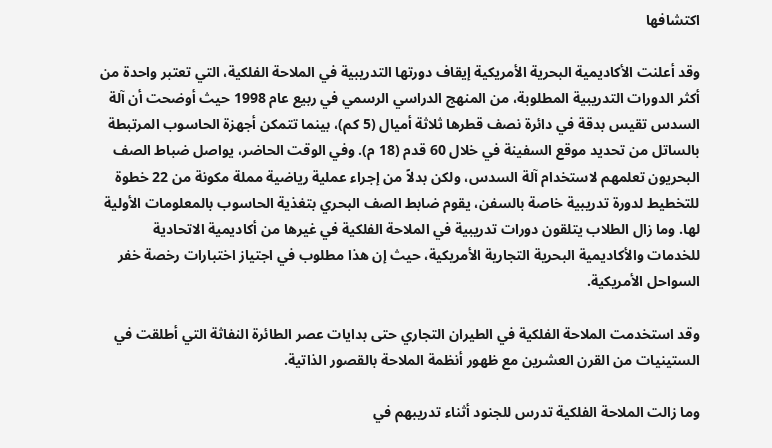اكتشافها

وقد أعلنت الأكاديمية البحرية الأمريكية إيقاف دورتها التدريبية في الملاحة الفلكية، التي تعتبر واحدة من أكثر الدورات التدريبية المطلوبة، من المنهج الدراسي الرسمي في ربيع عام 1998 حيث أوضحت أن آلة السدس تقيس بدقة في دائرة نصف قطرها ثلاثة أميال (5 كم)، بينما تتمكن أجهزة الحاسوب المرتبطة بالساتل من تحديد موقع السفينة في خلال 60 قدم (18 م). وفي الوقت الحاضر، يواصل ضباط الصف البحريون تعلمهم لاستخدام آلة السدس، ولكن بدلاً من إجراء عملية رياضية مملة مكونة من 22 خطوة للتخطيط لدورة تدريبية خاصة بالسفن، يقوم ضابط الصف البحري بتغذية الحاسوب بالمعلومات الأولية لها. وما زال الطلاب يتلقون دورات تدريبية في الملاحة الفلكية في غيرها من أكاديمية الاتحادية للخدمات والأكاديمية البحرية التجارية الأمريكية، حيث إن هذا مطلوب في اجتياز اختبارات رخصة خفر السواحل الأمريكية.

وقد استخدمت الملاحة الفلكية في الطيران التجاري حتى بدايات عصر الطائرة النفاثة التي أطلقت في الستينيات من القرن العشرين مع ظهور أنظمة الملاحة بالقصور الذاتية.

وما زالت الملاحة الفلكية تدرس للجنود أثناء تدريبهم في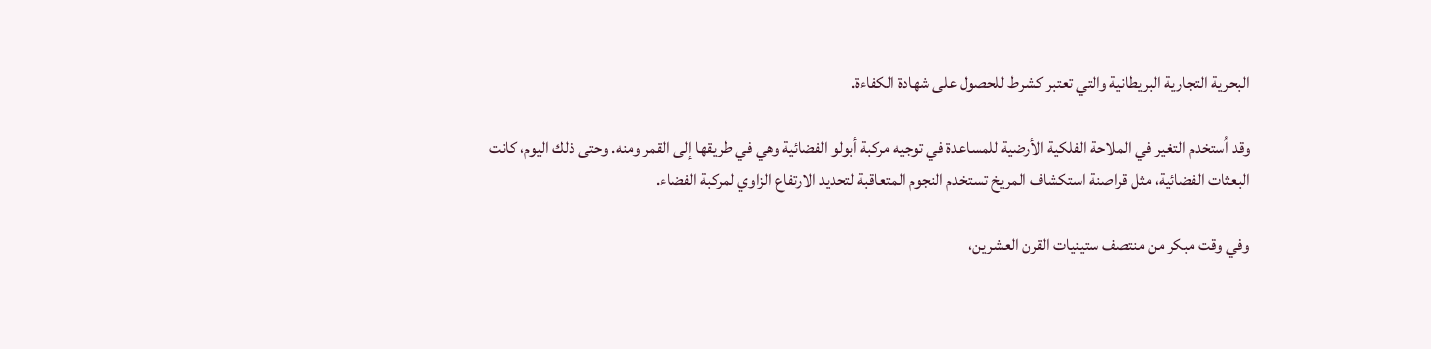البحرية التجارية البريطانية والتي تعتبر كشرط للحصول على شهادة الكفاءة.

وقد اُستخدم التغير في الملاحة الفلكية الأرضية للمساعدة في توجيه مركبة أبولو الفضائية وهي في طريقها إلى القمر ومنه. وحتى ذلك اليوم، كانت البعثات الفضائية، مثل قراصنة استكشاف المريخ تستخدم النجوم المتعاقبة لتحديد الارتفاع الزاوي لمركبة الفضاء.

وفي وقت مبكر من منتصف ستينيات القرن العشرين،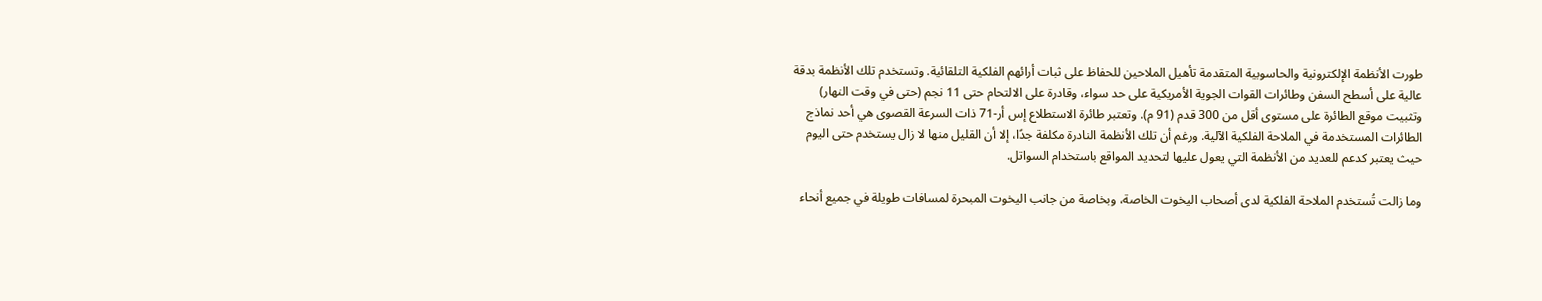طورت الأنظمة الإلكترونية والحاسوبية المتقدمة تأهيل الملاحين للحفاظ على ثبات أرائهم الفلكية التلقائية. وتستخدم تلك الأنظمة بدقة عالية على أسطح السفن وطائرات القوات الجوية الأمريكية على حد سواء، وقادرة على الالتحام حتى 11 نجم (حتى في وقت النهار) وتثبيت موقع الطائرة على مستوى أقل من 300 قدم (91 م). وتعتبر طائرة الاستطلاع إس أر-71 ذات السرعة القصوى هي أحد نماذج الطائرات المستخدمة في الملاحة الفلكية الآلية. ورغم أن تلك الأنظمة النادرة مكلفة جدًا، إلا أن القليل منها لا زال يستخدم حتى اليوم حيث يعتبر كدعم للعديد من الأنظمة التي يعول عليها لتحديد المواقع باستخدام السواتل.

وما زالت تُستخدم الملاحة الفلكية لدى أصحاب اليخوت الخاصة، وبخاصة من جانب اليخوت المبحرة لمسافات طويلة في جميع أنحاء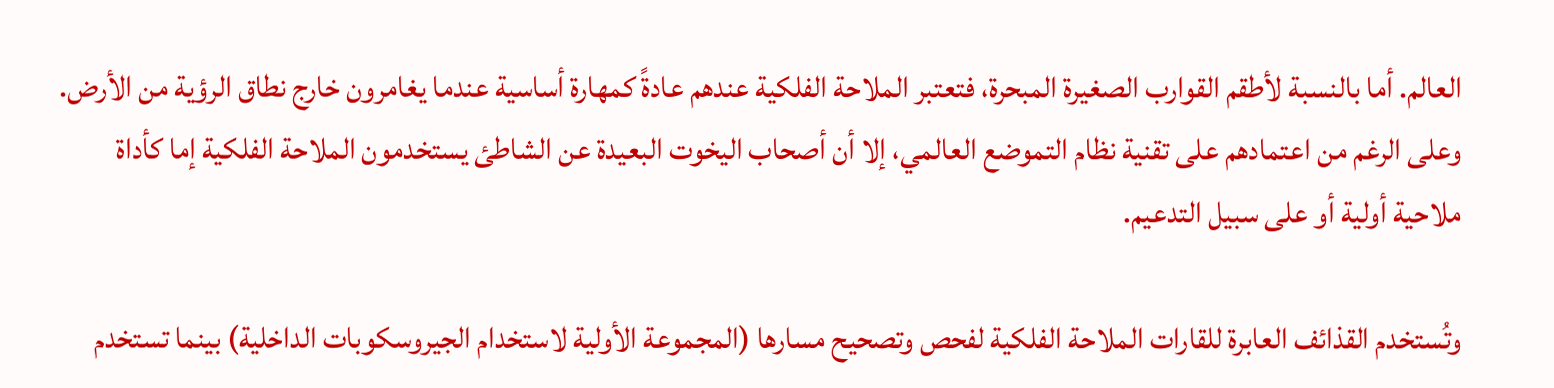العالم. أما بالنسبة لأطقم القوارب الصغيرة المبحرة، فتعتبر الملاحة الفلكية عندهم عادةً كمهارة أساسية عندما يغامرون خارج نطاق الرؤية من الأرض. وعلى الرغم من اعتمادهم على تقنية نظام التموضع العالمي، إلا أن أصحاب اليخوت البعيدة عن الشاطئ يستخدمون الملاحة الفلكية إما كأداة ملاحية أولية أو على سبيل التدعيم.

وتُستخدم القذائف العابرة للقارات الملاحة الفلكية لفحص وتصحيح مسارها (المجموعة الأولية لاستخدام الجيروسكوبات الداخلية) بينما تستخدم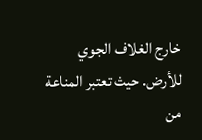خارج الغلاف الجوي للأرض. حيث تعتبر المناعة من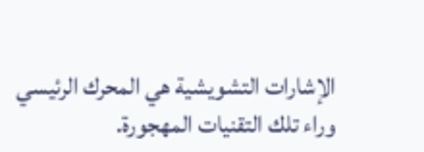الإشارات التشويشية هي المحرك الرئيسي وراء تلك التقنيات المهجورة.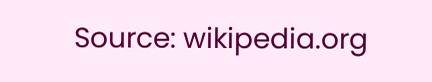Source: wikipedia.org